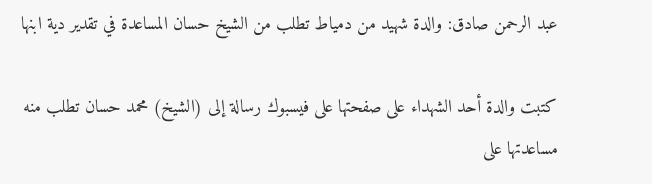عبد الرحمن صادق: والدة شهيد من دمياط تطلب من الشيخ حسان المساعدة في تقدير دية ابنها

كتبت والدة أحد الشهداء على صفحتها على فيسبوك رسالة إلى (الشيخ) محمد حسان تطلب منه مساعدتها على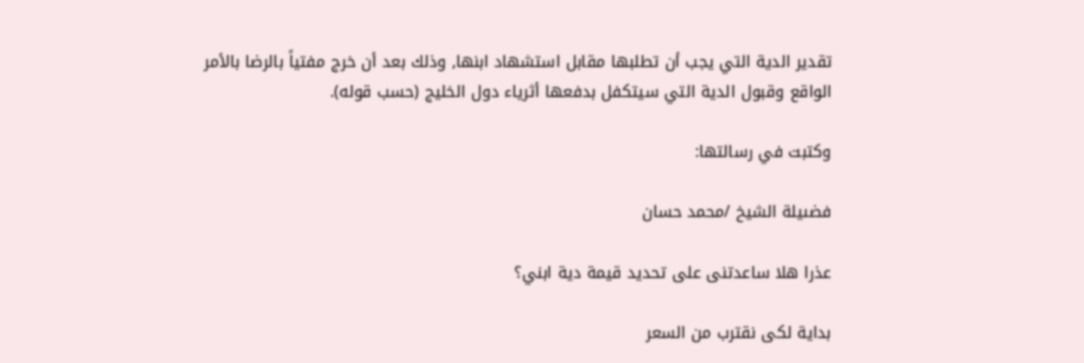تقدير الدية التي يجب أن تطلبها مقابل استشهاد ابنها, وذلك بعد أن خرج مفتياً بالرضا بالأمر الواقع وقبول الدية التي سيتكفل بدفعها أثرياء دول الخليج (حسب قوله).

وكتبت في رسالتها:

فضىيلة الشيخ /محمد حسان

عذرا هلا ساعدتنى على تحديد قيمة دية ابني؟

بداية لكى نقترب من السعر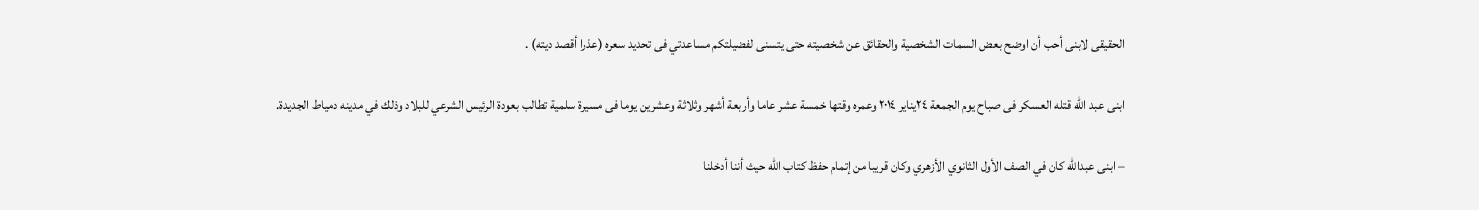الحقيقى لابنى أحب أن اوضح بعض السمات الشخصية والحقائق عن شخصيته حتى يتسنى لفضيلتكم مساعدتي فى تحديد سعره (عذرا أقصد ديته) .

ابنى عبد الله قتله العسكر فى صباح يوم الجمعة ٢٤يناير ٢٠١٤ وعمره وقتها خمسة عشر عاما وأربعة أشهر وثلاثة وعشرين يوما فى مسيرة سلمية تطالب بعودة الرئيس الشرعي للبلاد وذلك في مدينه دمياط الجديدة.

– ابنى عبدالله كان في الصف الأول الثانوي الأزهري وكان قريبا من إتمام حفظ كتاب الله حيث أننا أدخلنا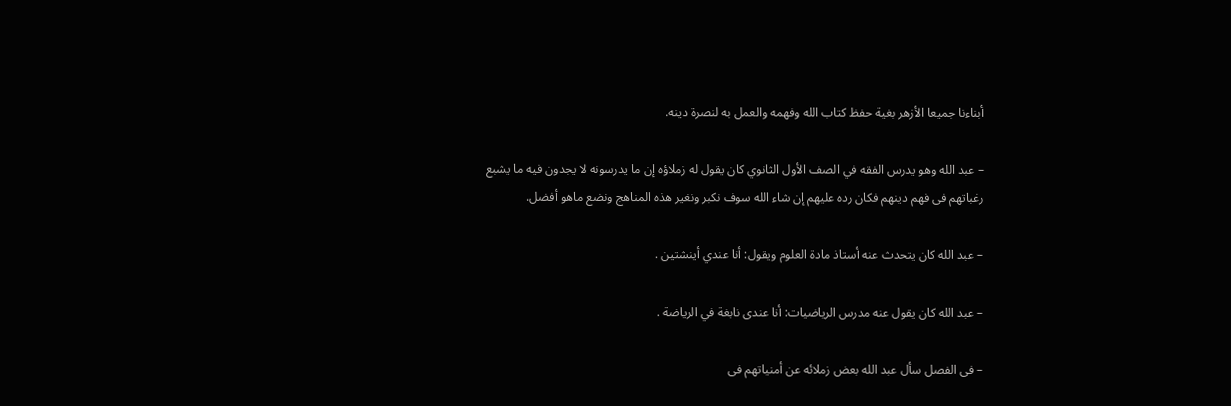أبناءنا جميعا الأزهر بغية حفظ كتاب الله وفهمه والعمل به لنصرة دينه.

– عبد الله وهو يدرس الفقه في الصف الأول الثانوي كان يقول له زملاؤه إن ما يدرسونه لا يجدون فيه ما يشبع رغباتهم فى فهم دينهم فكان رده عليهم إن شاء الله سوف نكبر ونغير هذه المناهج ونضع ماهو أفضل.

– عبد الله كان يتحدث عنه أستاذ مادة العلوم ويقول: أنا عندي أينشتين .

– عبد الله كان يقول عنه مدرس الرياضيات: أنا عندى نابغة في الرياضة .

– فى الفصل سأل عبد الله بعض زملائه عن أمنياتهم فى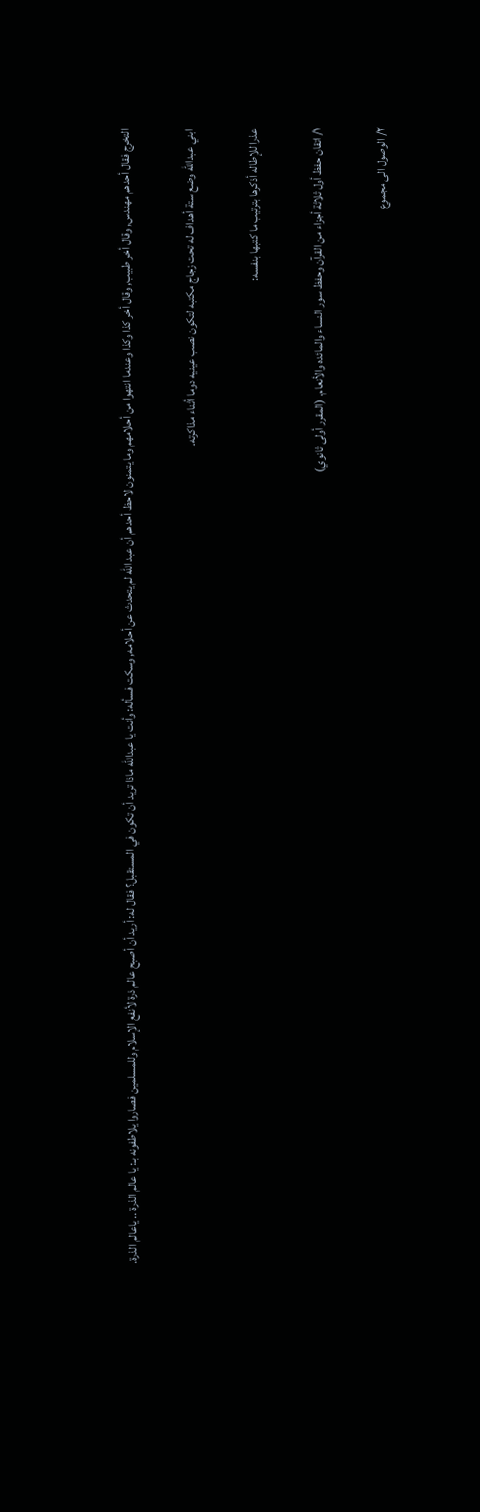التخرج فقال أحدهم مهندس, وقال أخر طبيب, وقال أخر كذا وكذا وعندما انتهوا من أحلامهم وما يتمنون لاحظ أحدهم أن عبد الله لم يتحدث عن أحلامه, وسكت فسأله: وأنت يا عبدالله ماذا تريد أن تكون في المستقبل؟ فقال له: أريد أن أصبح عالم ذرة لأنفع الإسلام وللمسلمين فصاروا يلاطفونه بـ: يا عالم الذرة .. ياعالم الذرة.

ابني عبدالله وضع ستة أهداف له تحت زجاج مكتبه لتكون نصب عينيه دوما أثناء مذاكرته.

عذرا للإطاله أذكرها بترتيب ما كتبها بنفسه:

١/ اتقان حفظ أول ثلاثة أجزاء من القرآن وحفظ سور النساء والمائده والأنعام. (المقرر أولى ثانوي)

٢/ الوصول الى مجموع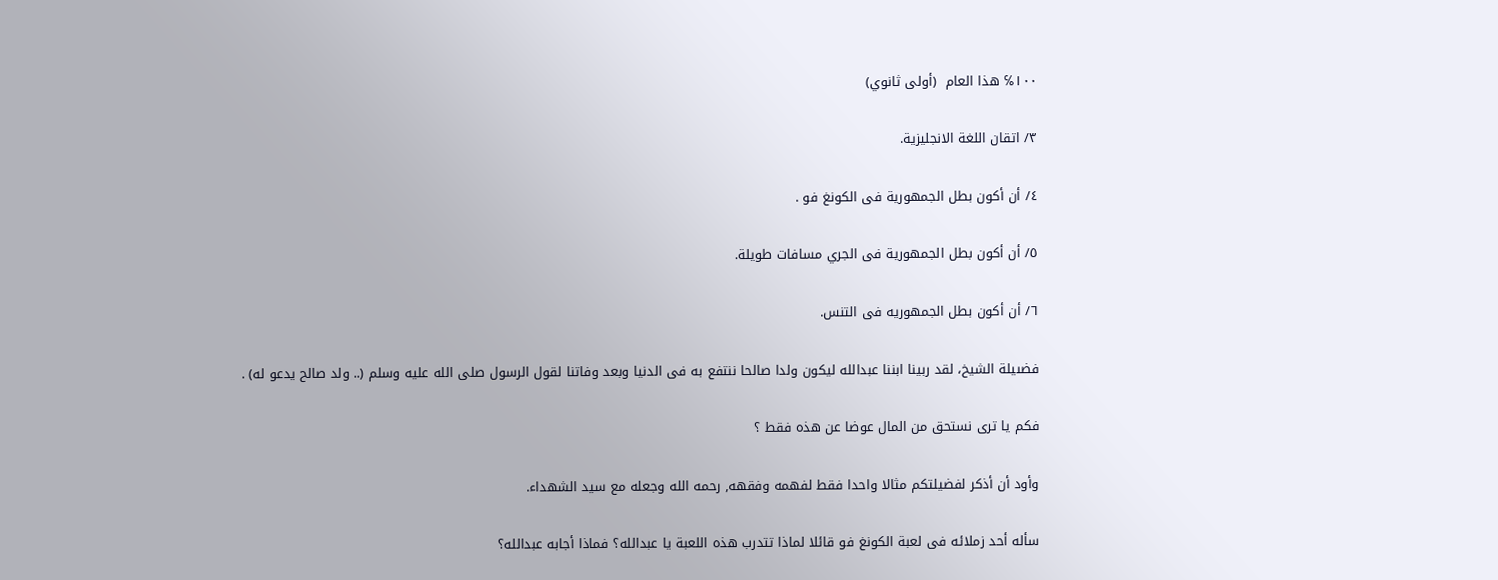١٠٠℅ هذا العام  (أولى ثانوي)

٣/ اتقان اللغة الانجليزية.

٤/ أن أكون بطل الجمهورية فى الكونغ فو .

٥/ أن أكون بطل الجمهورية فى الجري مسافات طويلة.

٦/ أن أكون بطل الجمهوريه فى التنس.

فضىيلة الشيخ، لقد ربينا ابننا عبدالله ليكون ولدا صالحا ننتفع به فى الدنيا وبعد وفاتنا لقول الرسول صلى الله عليه وسلم (.. ولد صالح يدعو له) .

فكم يا ترى نستحق من المال عوضا عن هذه فقط ؟

وأود أن أذكر لفضيلتكم مثالا واحدا فقط لفهمه وفقهه, رحمه الله وجعله مع سيد الشهداء.

سأله أحد زملائه فى لعبة الكونغ فو قائلا لماذا تتدرب هذه اللعبة يا عبدالله؟ فماذا أجابه عبدالله؟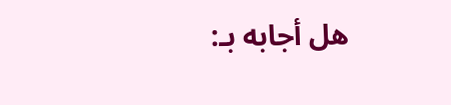هل أجابه بـ: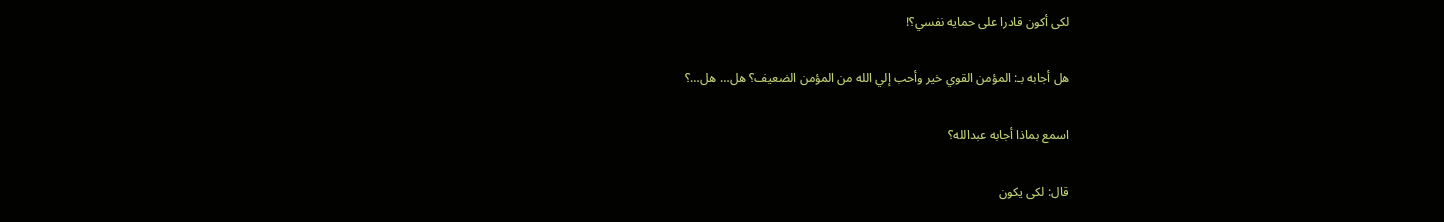لكى أكون قادرا على حمايه نفسي؟!

هل أجابه بـ: المؤمن القوي خير وأحب إلي الله من المؤمن الضعيف؟ هل… هل…؟

اسمع بماذا أجابه عبدالله؟

قال: لكى يكون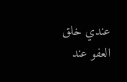عندي خلق العفو عند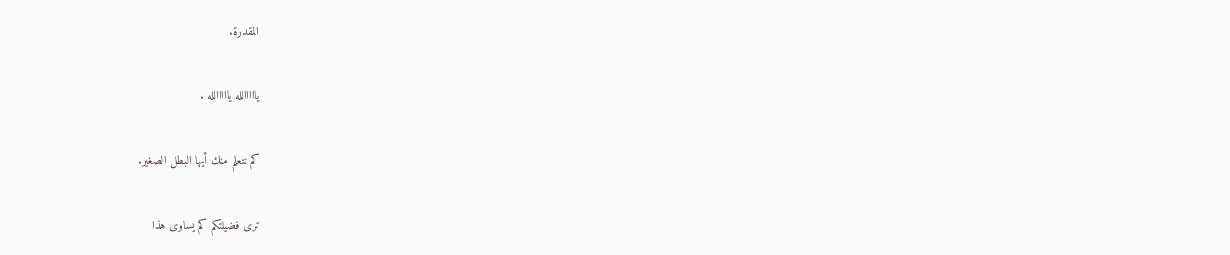المقدرة.

يااااالله يااااالله .

كم نتعلم منك أيها البطل الصغير.

ترى فضيلتكم كم يساوى هذا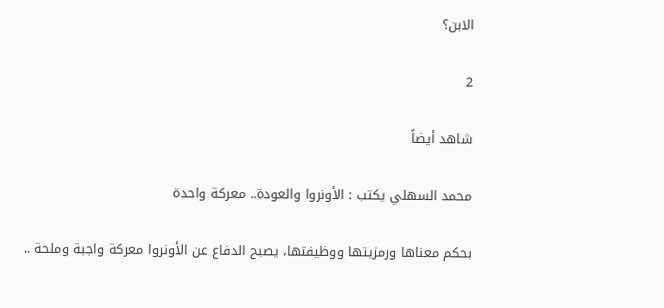الابن؟

2

شاهد أيضاً

محمد السهلي يكتب : الأونروا والعودة.. معركة واحدة

بحكم معناها ورمزيتها ووظيفتها، يصبح الدفاع عن الأونروا معركة واجبة وملحة ..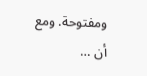ومفتوحة. ومع أن …